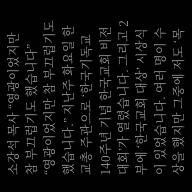소강석 목사 “영광이었지만 참 부끄럽기도 했습니다”
“영광이었지만 참 부끄럽기도 했습니다.” 지난주 화요일 한교총 주관으로 ‘한국기독교 140주년 기념 한국교회 비전대회’가 열렸습니다. 그리고 2부에 ‘한국교회 대상’ 시상식이 있었습니다. 여러 명이 수상을 했지만 그중에 저도 ‘목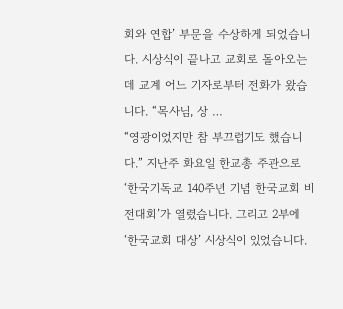회와 연합’ 부문을 수상하게 되었습니다. 시상식이 끝나고 교회로 돌아오는데 교계 어느 기자로부터 전화가 왔습니다. “목사님, 상 …
“영광이었지만 참 부끄럽기도 했습니다.” 지난주 화요일 한교총 주관으로 ‘한국기독교 140주년 기념 한국교회 비전대회’가 열렸습니다. 그리고 2부에 ‘한국교회 대상’ 시상식이 있었습니다.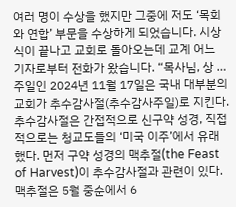여러 명이 수상을 했지만 그중에 저도 ‘목회와 연합’ 부문을 수상하게 되었습니다. 시상식이 끝나고 교회로 돌아오는데 교계 어느 기자로부터 전화가 왔습니다. “목사님, 상 …
주일인 2024년 11월 17일은 국내 대부분의 교회가 추수감사절(추수감사주일)로 지킨다. 추수감사절은 간접적으로 신구약 성경, 직접적으로는 청교도들의 ‘미국 이주’에서 유래했다. 먼저 구약 성경의 맥추절(the Feast of Harvest)이 추수감사절과 관련이 있다. 맥추절은 5월 중순에서 6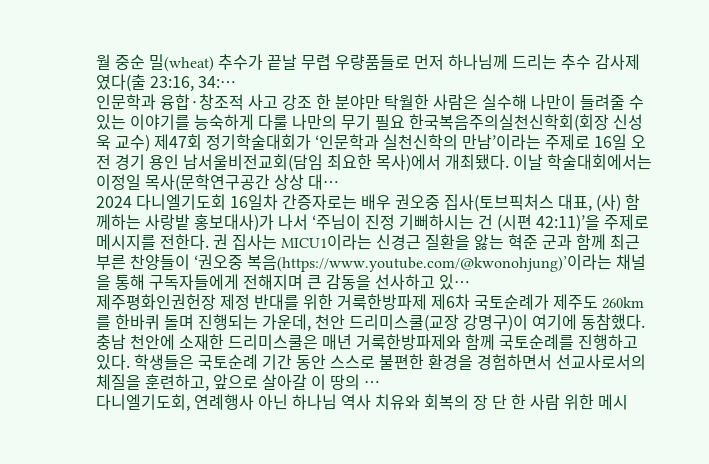월 중순 밀(wheat) 추수가 끝날 무렵 우량품들로 먼저 하나님께 드리는 추수 감사제였다(출 23:16, 34:…
인문학과 융합·창조적 사고 강조 한 분야만 탁월한 사람은 실수해 나만이 들려줄 수 있는 이야기를 능숙하게 다룰 나만의 무기 필요 한국복음주의실천신학회(회장 신성욱 교수) 제47회 정기학술대회가 ‘인문학과 실천신학의 만남’이라는 주제로 16일 오전 경기 용인 남서울비전교회(담임 최요한 목사)에서 개최됐다. 이날 학술대회에서는 이정일 목사(문학연구공간 상상 대…
2024 다니엘기도회 16일차 간증자로는 배우 권오중 집사(토브픽처스 대표, (사) 함께하는 사랑밭 홍보대사)가 나서 ‘주님이 진정 기뻐하시는 건 (시편 42:11)’을 주제로 메시지를 전한다. 권 집사는 MICU1이라는 신경근 질환을 앓는 혁준 군과 함께 최근 부른 찬양들이 ‘권오중 복음(https://www.youtube.com/@kwonohjung)’이라는 채널을 통해 구독자들에게 전해지며 큰 감동을 선사하고 있…
제주평화인권헌장 제정 반대를 위한 거룩한방파제 제6차 국토순례가 제주도 260km를 한바퀴 돌며 진행되는 가운데, 천안 드리미스쿨(교장 강명구)이 여기에 동참했다. 충남 천안에 소재한 드리미스쿨은 매년 거룩한방파제와 함께 국토순례를 진행하고 있다. 학생들은 국토순례 기간 동안 스스로 불편한 환경을 경험하면서 선교사로서의 체질을 훈련하고, 앞으로 살아갈 이 땅의 …
다니엘기도회, 연례행사 아닌 하나님 역사 치유와 회복의 장 단 한 사람 위한 메시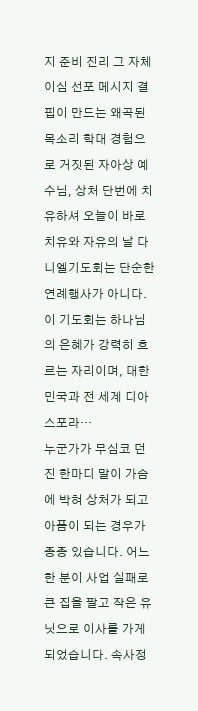지 준비 진리 그 자체이심 선포 메시지 결핍이 만드는 왜곡된 목소리 학대 경험으로 거짓된 자아상 예수님, 상처 단번에 치유하셔 오늘이 바로 치유와 자유의 날 다니엘기도회는 단순한 연례행사가 아니다. 이 기도회는 하나님의 은혜가 강력히 흐르는 자리이며, 대한민국과 전 세계 디아스포라…
누군가가 무심코 던진 한마디 말이 가슴에 박혀 상처가 되고 아픔이 되는 경우가 종종 있습니다. 어느 한 분이 사업 실패로 큰 집을 팔고 작은 유닛으로 이사를 가게 되었습니다. 속사정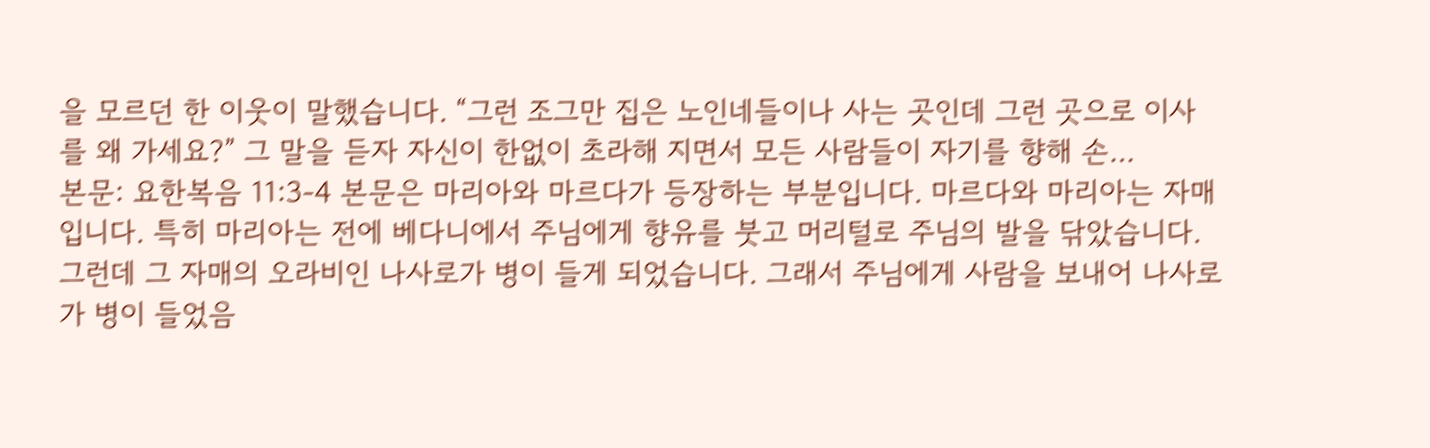을 모르던 한 이웃이 말했습니다. “그런 조그만 집은 노인네들이나 사는 곳인데 그런 곳으로 이사를 왜 가세요?” 그 말을 듣자 자신이 한없이 초라해 지면서 모든 사람들이 자기를 향해 손…
본문: 요한복음 11:3-4 본문은 마리아와 마르다가 등장하는 부분입니다. 마르다와 마리아는 자매입니다. 특히 마리아는 전에 베다니에서 주님에게 향유를 붓고 머리털로 주님의 발을 닦았습니다. 그런데 그 자매의 오라비인 나사로가 병이 들게 되었습니다. 그래서 주님에게 사람을 보내어 나사로가 병이 들었음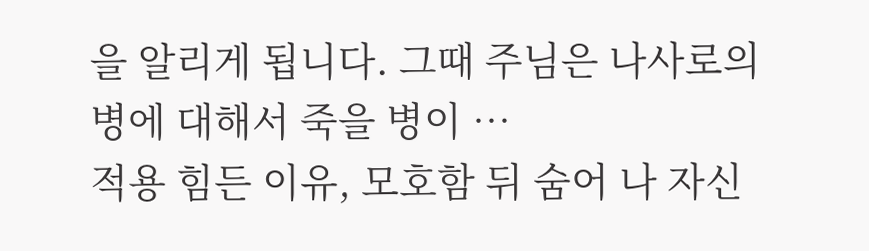을 알리게 됩니다. 그때 주님은 나사로의 병에 대해서 죽을 병이 …
적용 힘든 이유, 모호함 뒤 숨어 나 자신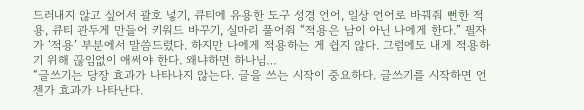드러내지 않고 싶어서 괄호 넣기, 큐티에 유용한 도구 성경 언어, 일상 언어로 바꿔줘 뻔한 적용, 큐티 관두게 만들어 키워드 바꾸기, 실마리 풀어줘 “적용은 남이 아닌 나에게 한다.” 필자가 ‘적용’ 부분에서 말씀드렸다. 하지만 나에게 적용하는 게 쉽지 않다. 그럼에도 내게 적용하기 위해 끊임없이 애써야 한다. 왜냐하면 하나님…
“글쓰기는 당장 효과가 나타나지 않는다. 글을 쓰는 시작이 중요하다. 글쓰기를 시작하면 언젠가 효과가 나타난다.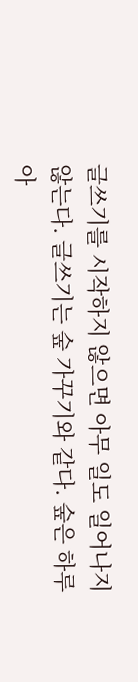글쓰기를 시작하지 않으면 아무 일도 일어나지 않는다. 글쓰기는 숲 가꾸기와 같다. 숲은 하루아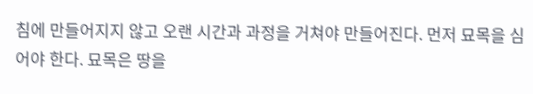침에 만들어지지 않고 오랜 시간과 과정을 거쳐야 만들어진다. 먼저 묘목을 심어야 한다. 묘목은 땅을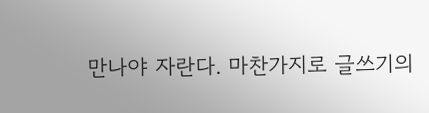만나야 자란다. 마찬가지로 글쓰기의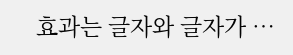효과는 글자와 글자가 …